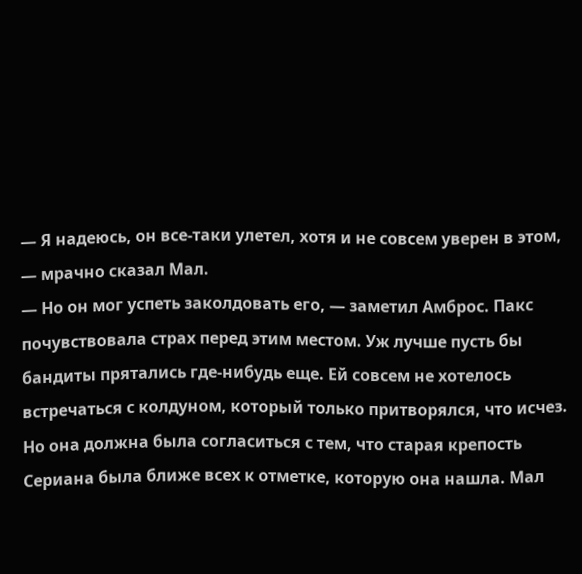— Я надеюсь, он все-таки улетел, хотя и не совсем уверен в этом, — мрачно сказал Мал.
— Но он мог успеть заколдовать его, — заметил Амброс. Пакс почувствовала страх перед этим местом. Уж лучше пусть бы бандиты прятались где-нибудь еще. Ей совсем не хотелось встречаться с колдуном, который только притворялся, что исчез. Но она должна была согласиться с тем, что старая крепость Сериана была ближе всех к отметке, которую она нашла. Мал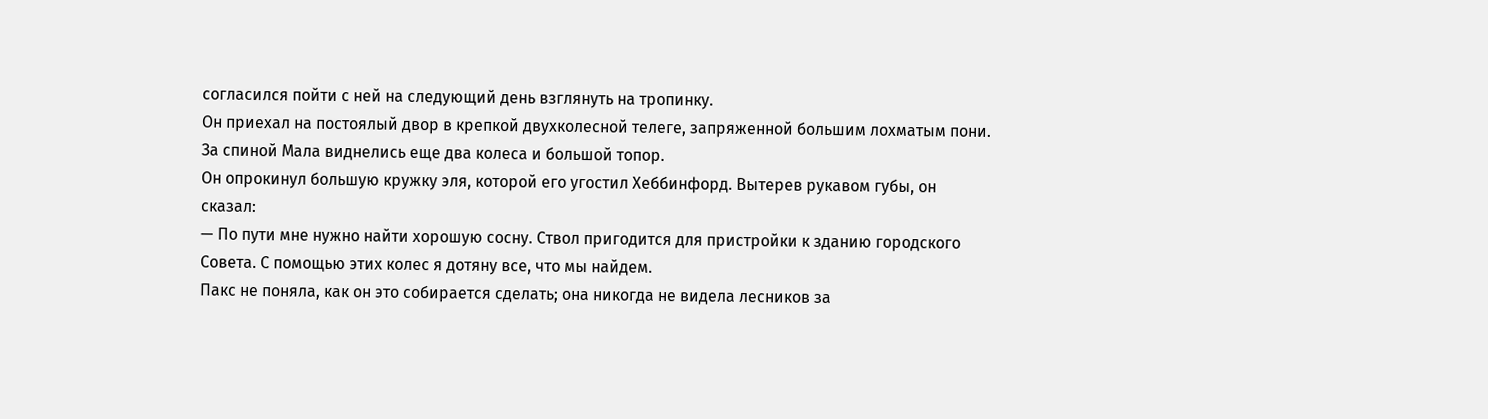согласился пойти с ней на следующий день взглянуть на тропинку.
Он приехал на постоялый двор в крепкой двухколесной телеге, запряженной большим лохматым пони. За спиной Мала виднелись еще два колеса и большой топор.
Он опрокинул большую кружку эля, которой его угостил Хеббинфорд. Вытерев рукавом губы, он сказал:
— По пути мне нужно найти хорошую сосну. Ствол пригодится для пристройки к зданию городского Совета. С помощью этих колес я дотяну все, что мы найдем.
Пакс не поняла, как он это собирается сделать; она никогда не видела лесников за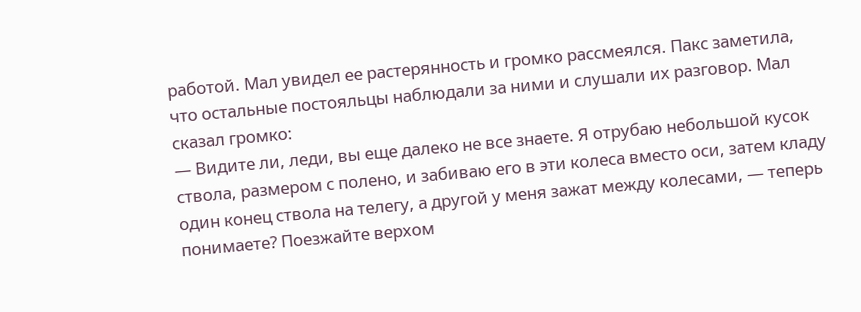работой. Мал увидел ее растерянность и громко рассмеялся. Пакс заметила, что остальные постояльцы наблюдали за ними и слушали их разговор. Мал сказал громко:
— Видите ли, леди, вы еще далеко не все знаете. Я отрубаю небольшой кусок ствола, размером с полено, и забиваю его в эти колеса вместо оси, затем кладу один конец ствола на телегу, а другой у меня зажат между колесами, — теперь понимаете? Поезжайте верхом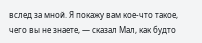вслед за мной. Я покажу вам кое-что такое, чего вы не знаете, — сказал Мал, как будто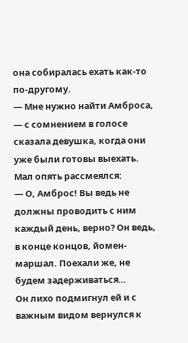она собиралась ехать как-то по-другому.
— Мне нужно найти Амброса, — с сомнением в голосе сказала девушка, когда они уже были готовы выехать.
Мал опять рассмеялся:
— О, Амброс! Вы ведь не должны проводить с ним каждый день, верно? Он ведь, в конце концов, йомен-маршал. Поехали же, не будем задерживаться…
Он лихо подмигнул ей и с важным видом вернулся к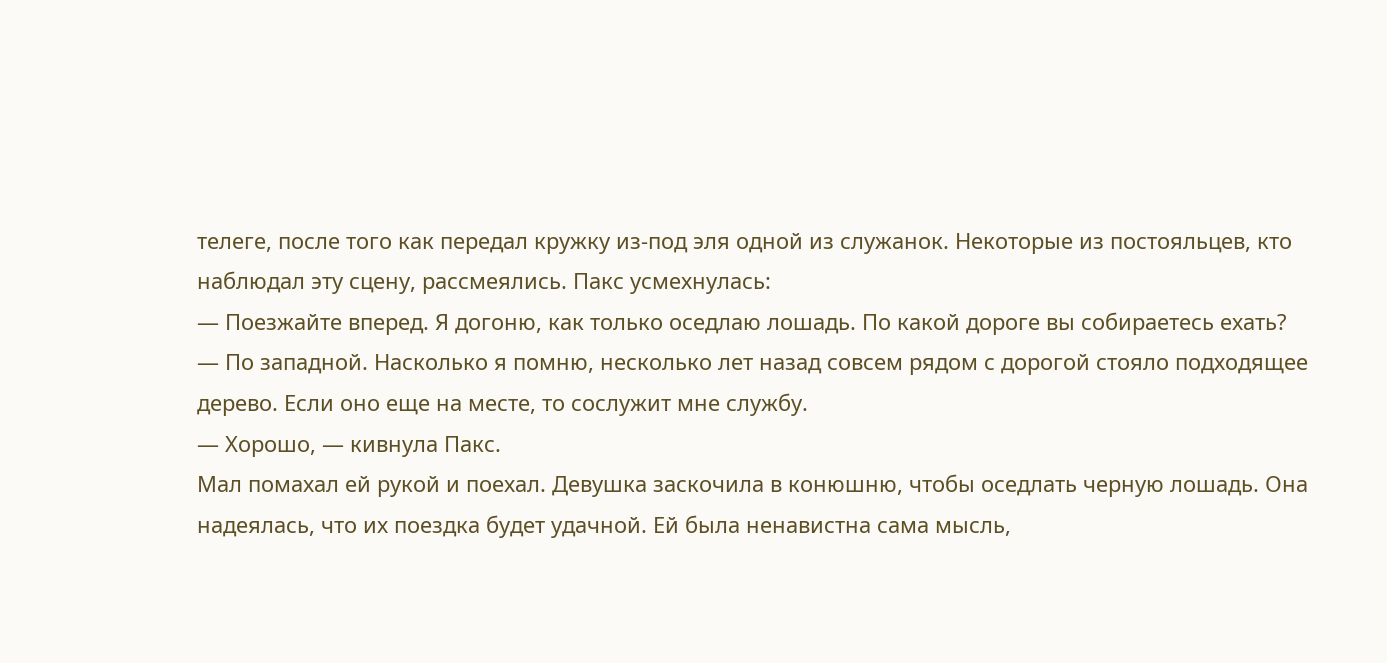телеге, после того как передал кружку из-под эля одной из служанок. Некоторые из постояльцев, кто наблюдал эту сцену, рассмеялись. Пакс усмехнулась:
— Поезжайте вперед. Я догоню, как только оседлаю лошадь. По какой дороге вы собираетесь ехать?
— По западной. Насколько я помню, несколько лет назад совсем рядом с дорогой стояло подходящее дерево. Если оно еще на месте, то сослужит мне службу.
— Хорошо, — кивнула Пакс.
Мал помахал ей рукой и поехал. Девушка заскочила в конюшню, чтобы оседлать черную лошадь. Она надеялась, что их поездка будет удачной. Ей была ненавистна сама мысль,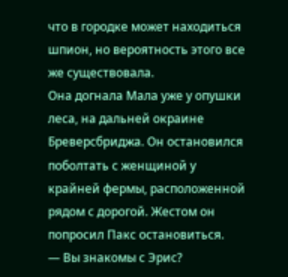что в городке может находиться шпион, но вероятность этого все же существовала.
Она догнала Мала уже у опушки леса, на дальней окраине Бреверсбриджа. Он остановился поболтать с женщиной у крайней фермы, расположенной рядом с дорогой. Жестом он попросил Пакс остановиться.
— Вы знакомы с Эрис?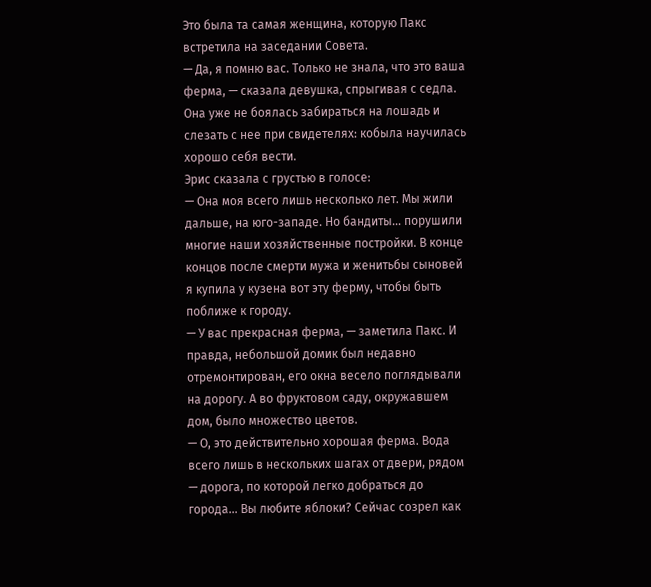Это была та самая женщина, которую Пакс встретила на заседании Совета.
— Да, я помню вас. Только не знала, что это ваша ферма, — сказала девушка, спрыгивая с седла. Она уже не боялась забираться на лошадь и слезать с нее при свидетелях: кобыла научилась хорошо себя вести.
Эрис сказала с грустью в голосе:
— Она моя всего лишь несколько лет. Мы жили дальше, на юго-западе. Но бандиты… порушили многие наши хозяйственные постройки. В конце концов после смерти мужа и женитьбы сыновей я купила у кузена вот эту ферму, чтобы быть поближе к городу.
— У вас прекрасная ферма, — заметила Пакс. И правда, небольшой домик был недавно отремонтирован, его окна весело поглядывали на дорогу. А во фруктовом саду, окружавшем дом, было множество цветов.
— О, это действительно хорошая ферма. Вода всего лишь в нескольких шагах от двери, рядом — дорога, по которой легко добраться до города… Вы любите яблоки? Сейчас созрел как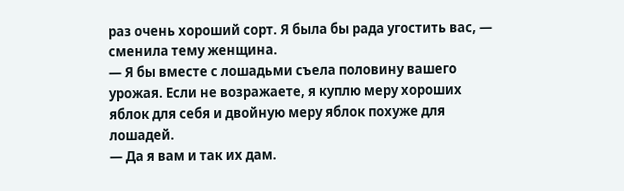раз очень хороший сорт. Я была бы рада угостить вас, — сменила тему женщина.
— Я бы вместе с лошадьми съела половину вашего урожая. Если не возражаете, я куплю меру хороших яблок для себя и двойную меру яблок похуже для лошадей.
— Да я вам и так их дам.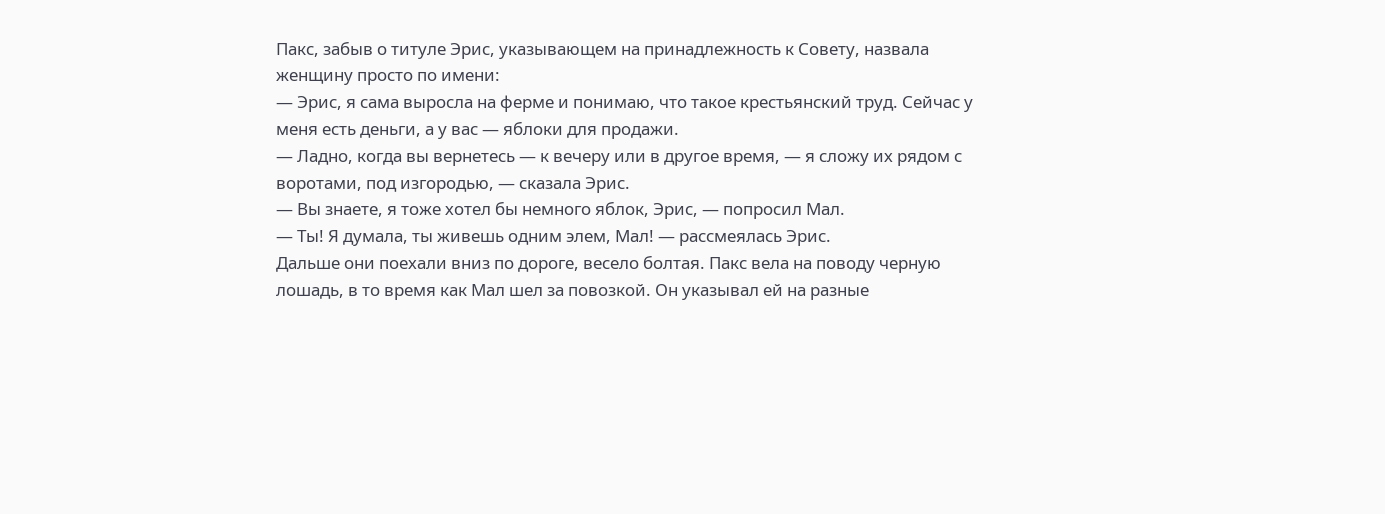Пакс, забыв о титуле Эрис, указывающем на принадлежность к Совету, назвала женщину просто по имени:
— Эрис, я сама выросла на ферме и понимаю, что такое крестьянский труд. Сейчас у меня есть деньги, а у вас — яблоки для продажи.
— Ладно, когда вы вернетесь — к вечеру или в другое время, — я сложу их рядом с воротами, под изгородью, — сказала Эрис.
— Вы знаете, я тоже хотел бы немного яблок, Эрис, — попросил Мал.
— Ты! Я думала, ты живешь одним элем, Мал! — рассмеялась Эрис.
Дальше они поехали вниз по дороге, весело болтая. Пакс вела на поводу черную лошадь, в то время как Мал шел за повозкой. Он указывал ей на разные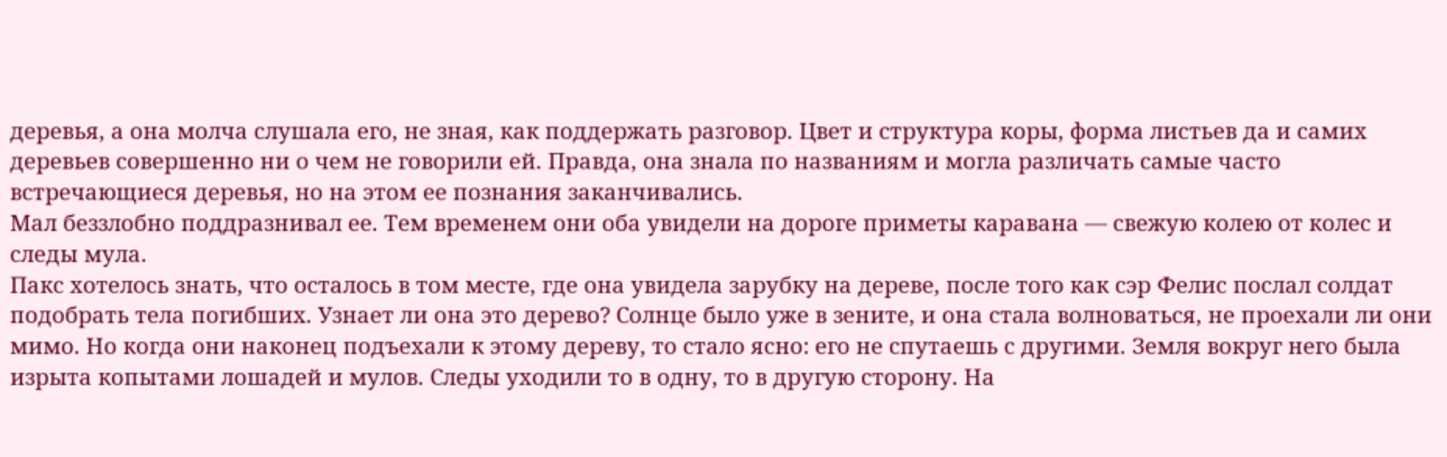деревья, а она молча слушала его, не зная, как поддержать разговор. Цвет и структура коры, форма листьев да и самих деревьев совершенно ни о чем не говорили ей. Правда, она знала по названиям и могла различать самые часто встречающиеся деревья, но на этом ее познания заканчивались.
Мал беззлобно поддразнивал ее. Тем временем они оба увидели на дороге приметы каравана — свежую колею от колес и следы мула.
Пакс хотелось знать, что осталось в том месте, где она увидела зарубку на дереве, после того как сэр Фелис послал солдат подобрать тела погибших. Узнает ли она это дерево? Солнце было уже в зените, и она стала волноваться, не проехали ли они мимо. Но когда они наконец подъехали к этому дереву, то стало ясно: его не спутаешь с другими. Земля вокруг него была изрыта копытами лошадей и мулов. Следы уходили то в одну, то в другую сторону. На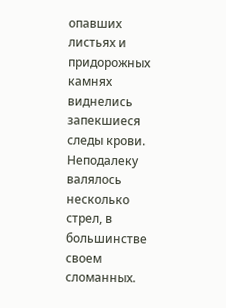опавших листьях и придорожных камнях виднелись запекшиеся следы крови. Неподалеку валялось несколько стрел, в большинстве своем сломанных.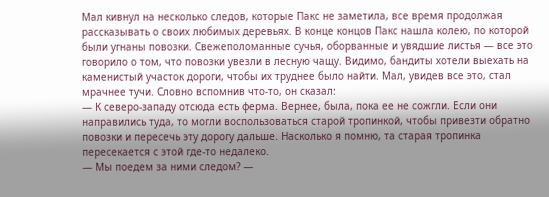Мал кивнул на несколько следов, которые Пакс не заметила, все время продолжая рассказывать о своих любимых деревьях. В конце концов Пакс нашла колею, по которой были угнаны повозки. Свежеполоманные сучья, оборванные и увядшие листья — все это говорило о том, что повозки увезли в лесную чащу. Видимо, бандиты хотели выехать на каменистый участок дороги, чтобы их труднее было найти. Мал, увидев все это, стал мрачнее тучи. Словно вспомнив что-то, он сказал:
— К северо-западу отсюда есть ферма. Вернее, была, пока ее не сожгли. Если они направились туда, то могли воспользоваться старой тропинкой, чтобы привезти обратно повозки и пересечь эту дорогу дальше. Насколько я помню, та старая тропинка пересекается с этой где-то недалеко.
— Мы поедем за ними следом? —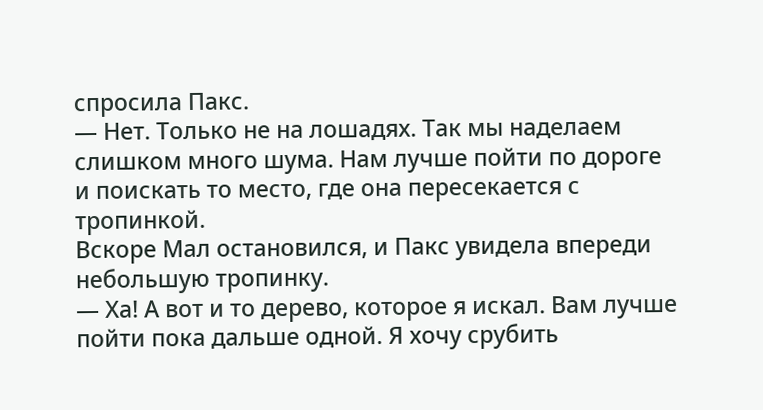спросила Пакс.
— Нет. Только не на лошадях. Так мы наделаем слишком много шума. Нам лучше пойти по дороге и поискать то место, где она пересекается с тропинкой.
Вскоре Мал остановился, и Пакс увидела впереди небольшую тропинку.
— Ха! А вот и то дерево, которое я искал. Вам лучше пойти пока дальше одной. Я хочу срубить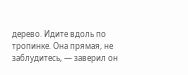дерево. Идите вдоль по тропинке. Она прямая, не заблудитесь, — заверил он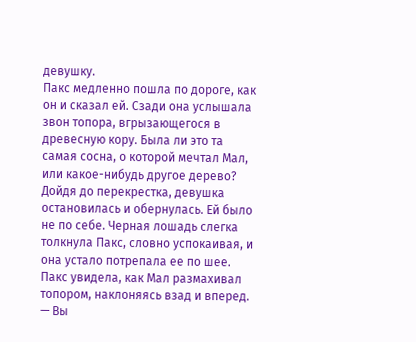девушку.
Пакс медленно пошла по дороге, как он и сказал ей. Сзади она услышала звон топора, вгрызающегося в древесную кору. Была ли это та самая сосна, о которой мечтал Мал, или какое-нибудь другое дерево?
Дойдя до перекрестка, девушка остановилась и обернулась. Ей было не по себе. Черная лошадь слегка толкнула Пакс, словно успокаивая, и она устало потрепала ее по шее. Пакс увидела, как Мал размахивал топором, наклоняясь взад и вперед.
— Вы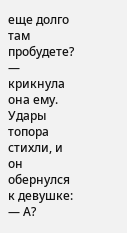еще долго там пробудете? — крикнула она ему. Удары топора стихли, и он обернулся к девушке:
— А?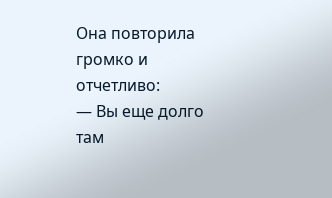Она повторила громко и отчетливо:
— Вы еще долго там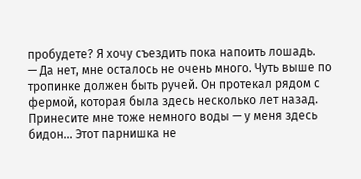пробудете? Я хочу съездить пока напоить лошадь.
— Да нет, мне осталось не очень много. Чуть выше по тропинке должен быть ручей. Он протекал рядом с фермой, которая была здесь несколько лет назад. Принесите мне тоже немного воды — у меня здесь бидон… Этот парнишка не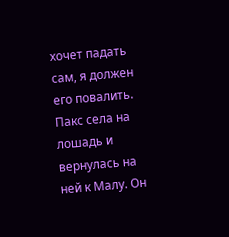хочет падать сам, я должен его повалить.
Пакс села на лошадь и вернулась на ней к Малу. Он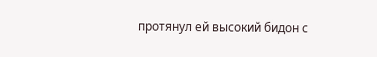протянул ей высокий бидон с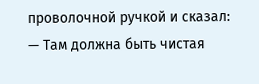проволочной ручкой и сказал:
— Там должна быть чистая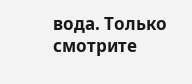вода. Только смотрите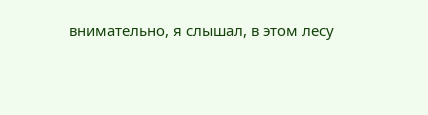внимательно, я слышал, в этом лесу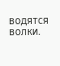водятся волки.